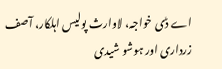اے ڈی خواجہ، لاوارث پولیس اہلکار، آصف زرداری اور ہوشو شیدی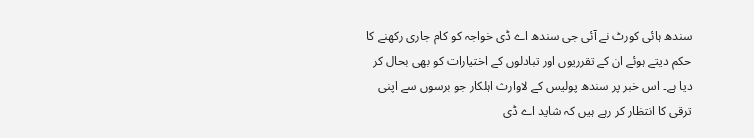سندھ ہائی کورٹ نے آئی جی سندھ اے ڈی خواجہ کو کام جاری رکھنے کا حکم دیتے ہوئے ان کے تقرریوں اور تبادلوں کے اختیارات کو بھی بحال کر دیا ہے۔ اس خبر پر سندھ پولیس کے لاوارث اہلکار جو برسوں سے اپنی ترقی کا انتظار کر رہے ہیں کہ شاید اے ڈی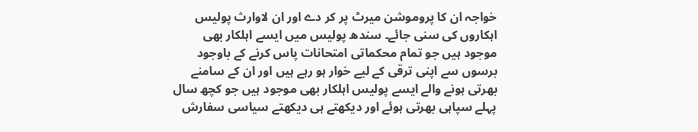خواجہ ان کا پروموشن میرٹ پر کر دے اور ان لاوارث پولیس اہکاروں کی سنی جائے۔ سندھ پولیس میں ایسے اہلکار بھی موجود ہیں جو تمام محکماتی امتحانات پاس کرنے کے باوجود برسوں سے اپنی ترقی کے لیے خوار ہو رہے ہیں اور ان کے سامنے بھرتی ہونے والے ایسے پولیس اہلکار بھی موجود ہیں جو کچھ سال پہلے سپاہی بھرتی ہوئے اور دیکھتے ہی دیکھتے سیاسی سفارش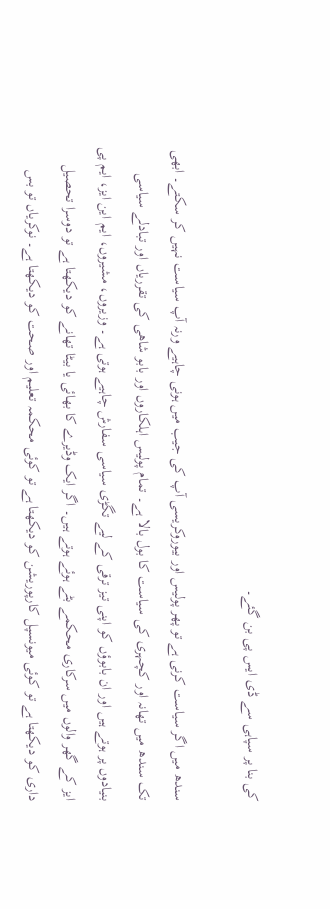کی بنا پر سپاہی سے ڈی ایس پی بن گئے۔

سندھ میں اگر سیاست کرنی ہے تو پھر پولیس اور بیوروکریسی آپ کی جیب میں ہونی چاہیے ورنہ آپ سیاست نہیں کر سکتے۔ ابھی تک سندھ میں تھانہ اور کچہری کی سیاست کا بول بالا ہے۔ تمام پولیس اہلکاروں اور بابو شاھی کی تقرریاں اور تبادلے سیاسی بنیادوں پر ہوتے ہیں اور ان بابوؤں کو اپنی تیز ترقی کے لیے تگڑی سیاسی سفارش چاہیے ہوتی ہے۔ وزیروں، مشیروں، ایم این ایز، ایم پی ایز کے گھر والوں میں سرکاری محکمے بٹے ہوئے ہوتے ہیں۔ اگر ایک وڈیرے کا بھائی یا بیٹا تھانے کو دیکھتا ہے تو دوسرا تحصیل داری کو دیکھتا ہے تو کوئی میونسپل کارپوریشن کو دیکھتا ہے تو کوئی محکمہ تعلیم اور صحت کو دیکھتا ہے۔ نوکریاں تو بس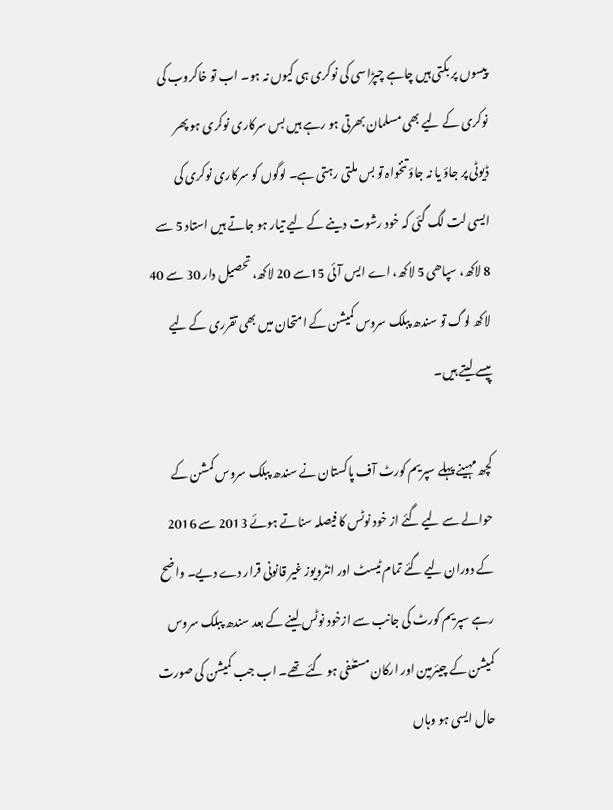پیسوں پر بکتی ہیں چاہے چپڑاسی کی نوکری ہی کیوں نہ ہو۔ اب تو خاکروب کی نوکری کے لیے بھی مسلمان بھرتی ہو رہے ہیں بس سرکاری نوکری ہو پھر ڈیوٹی پر جاؤ یا نہ جاؤ تنخواہ تو بس ملتی رہتی ہے۔ لوگوں کو سرکاری نوکری کی ایسی لت لگ گئی کہ خود رشوت دینے کے لیے تیار ہو جاتے ہیں استاد 5 سے 8 لاکھ، سپاھی 5 لاکھ، اے ایس آئی 15سے 20 لاکھ، تحصیل دار 30 سے 40 لاکھ لوگ تو سندھ پبلک سروس کمیشن کے امتحان میں بھی تقرری کے لیے پیسے لیتے ہیں۔

کچھ مہینے پہلے سپریم کورٹ آف پاکستان نے سندھ پبلک سروس کمشن کے حوالے سے لیے گئے از خود نوٹس کا فیصلہ سناتے ہوئے 2013 سے 2016 کے دوران لیے گئے تمام ٹیسٹ اور انٹرویوز غیر قانونی قرار دے دیے۔ واضح رہے سپریم کورٹ کی جانب سے ازخود نوٹس لینے کے بعد سندھ پبلک سروس کمیشن کے چیئرمین اور ارکان مستعٰفی ہو گئے تھے۔ اب جب کمیشن کی صورت حال ایسی ہو وہاں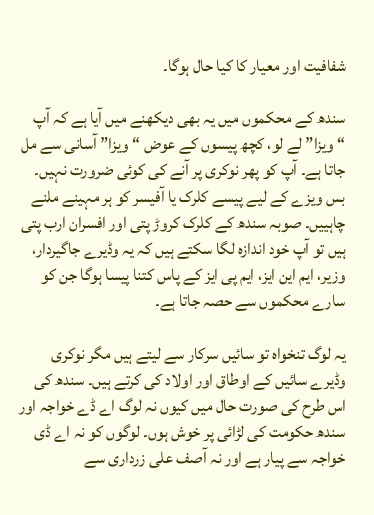شفافیت اور معیار کا کیا حال ہوگا۔

سندھ کے محکموں میں یہ بھی دیکھنے میں آیا ہے کہ آپ “ویزا” لے لو، کچھ پیسوں کے عوض “ویزا” آسانی سے مل جاتا ہے۔ آپ کو پھر نوکری پر آنے کی کوئی ضرورت نہیں۔ بس ویزے کے لیے پیسے کلرک یا آفیسر کو ہر مہینے ملنے چاہییں۔ صوبہ سندھ کے کلرک کروڑ پتی اور افسران ارب پتی ہیں تو آپ خود اندازہ لگا سکتے ہیں کہ یہ وڈیرے جاگیردار، وزیر، ایم این ایز، ایم پی ایز کے پاس کتنا پیسا ہوگا جن کو سارے محکموں سے حصہ جاتا ہے۔

یہ لوگ تنخواہ تو سائیں سرکار سے لیتے ہیں مگر نوکری وڈیرے سائیں کے اوطاق اور اولاد کی کرتے ہیں۔ سندھ کی اس طرح کی صورت حال میں کیوں نہ لوگ اے ڈے خواجہ اور سندھ حکومت کی لڑائی پر خوش ہوں۔ لوگوں کو نہ اے ڈی خواجہ سے پیار ہے اور نہ آصف علی زرداری سے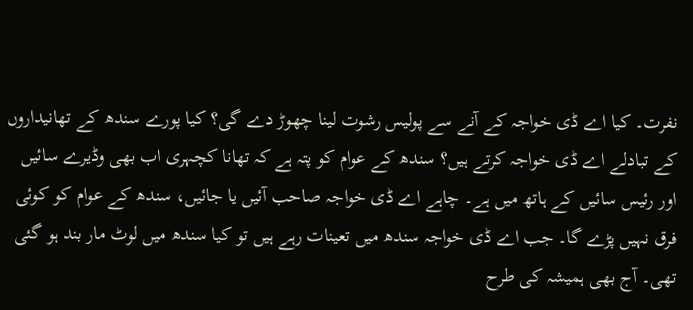نفرت۔ کیا اے ڈی خواجہ کے آنے سے پولیس رشوت لینا چھوڑ دے گی؟ کیا پورے سندھ کے تھانیداروں کے تبادلے اے ڈی خواجہ کرتے ہیں؟ سندھ کے عوام کو پتہ ہے کہ تھانا کچہری اب بھی وڈیرے سائیں اور رئیس سائیں کے ہاتھ میں ہے۔ چاہے اے ڈی خواجہ صاحب آئیں یا جائیں، سندھ کے عوام کو کوئی فرق نہیں پڑے گا۔ جب اے ڈی خواجہ سندھ میں تعینات رہے ہیں تو کیا سندھ میں لوٹ مار بند ہو گئی تھی۔ آج بھی ہمیشہ کی طرح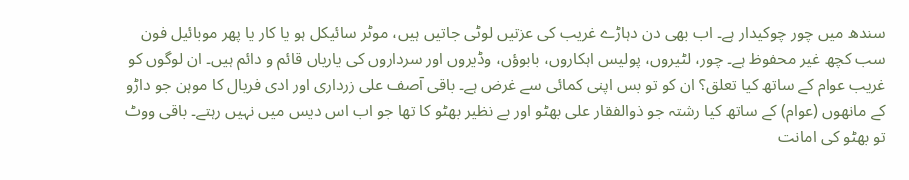سندھ میں چور چوکیدار ہے۔ اب بھی دن دہاڑے غریب کی عزتیں لوٹی جاتیں ہیں، موٹر سائیکل ہو یا کار یا پھر موبائیل فون سب کچھ غیر محفوظ ہے۔ چور، لٹیروں، پولیس اہکاروں، بابوؤں، وڈیروں اور سرداروں کی یاریاں قائم و دائم ہیں۔ ان لوگوں کو غریب عوام کے ساتھ کیا تعلق؟ ان کو تو بس اپنی کمائی سے غرض ہے۔ باقی آصف علی زرداری اور ادی فریال کا موہن جو داڑو کے مانھوں (عوام) کے ساتھ کیا رشتہ جو ذوالفقار علی بھٹو اور بے نظیر بھٹو کا تھا جو اب اس دیس میں نہیں رہتے۔ باقی ووٹ تو بھٹو کی امانت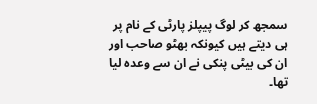سمجھ کر لوگ پیپلز پارٹی کے نام پر ہی دیتے ہیں کیونکہ بھٹو صاحب اور ان کی بیٹی پنکی نے ان سے وعدہ لیا تھا۔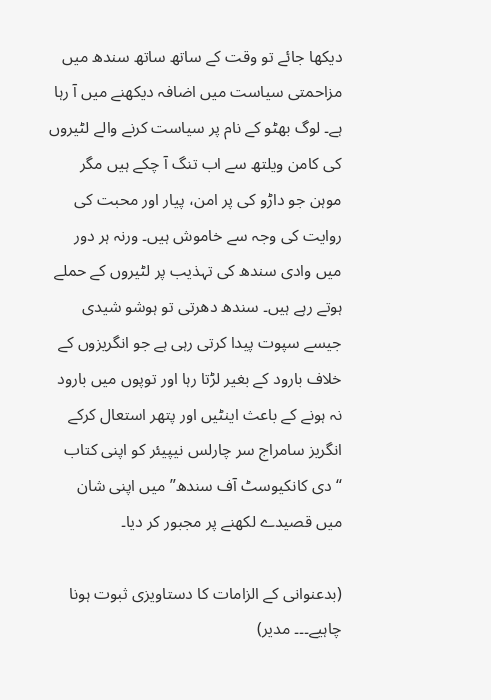دیکھا جائے تو وقت کے ساتھ ساتھ سندھ میں مزاحمتی سیاست میں اضافہ دیکھنے میں آ رہا ہے۔ لوگ بھٹو کے نام پر سیاست کرنے والے لٹیروں کی کامن ویلتھ سے اب تنگ آ چکے ہیں مگر موہن جو داڑو کی پر امن، پیار اور محبت کی روایت کی وجہ سے خاموش ہیں۔ ورنہ ہر دور میں وادی سندھ کی تہذیب پر لٹیروں کے حملے ہوتے رہے ہیں۔ سندھ دھرتی تو ہوشو شیدی جیسے سپوت پیدا کرتی رہی ہے جو انگریزوں کے خلاف بارود کے بغیر لڑتا رہا اور توپوں میں بارود نہ ہونے کے باعث اینٹیں اور پتھر استعال کرکے انگریز سامراج سر چارلس نیپیئر کو اپنی کتاب “دی کانکیوسٹ آف سندھ” میں اپنی شان میں قصیدے لکھنے پر مجبور کر دیا۔

(بدعنوانی کے الزامات کا دستاویزی ثبوت ہونا چاہیے۔۔۔ مدیر)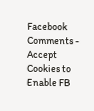Facebook Comments - Accept Cookies to Enable FB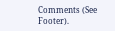Comments (See Footer).